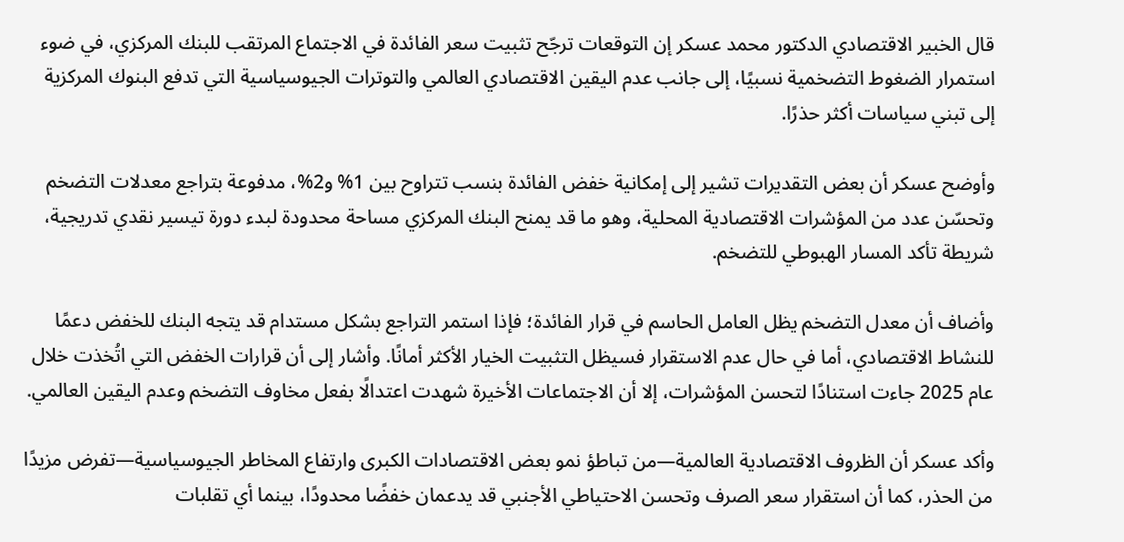قال الخبير الاقتصادي الدكتور محمد عسكر إن التوقعات ترجّح تثبيت سعر الفائدة في الاجتماع المرتقب للبنك المركزي، في ضوء استمرار الضغوط التضخمية نسبيًا، إلى جانب عدم اليقين الاقتصادي العالمي والتوترات الجيوسياسية التي تدفع البنوك المركزية إلى تبني سياسات أكثر حذرًا.

وأوضح عسكر أن بعض التقديرات تشير إلى إمكانية خفض الفائدة بنسب تتراوح بين 1% و2%، مدفوعة بتراجع معدلات التضخم وتحسّن عدد من المؤشرات الاقتصادية المحلية، وهو ما قد يمنح البنك المركزي مساحة محدودة لبدء دورة تيسير نقدي تدريجية، شريطة تأكد المسار الهبوطي للتضخم.

وأضاف أن معدل التضخم يظل العامل الحاسم في قرار الفائدة؛ فإذا استمر التراجع بشكل مستدام قد يتجه البنك للخفض دعمًا للنشاط الاقتصادي، أما في حال عدم الاستقرار فسيظل التثبيت الخيار الأكثر أمانًا. وأشار إلى أن قرارات الخفض التي اتُخذت خلال عام 2025 جاءت استنادًا لتحسن المؤشرات، إلا أن الاجتماعات الأخيرة شهدت اعتدالًا بفعل مخاوف التضخم وعدم اليقين العالمي.

وأكد عسكر أن الظروف الاقتصادية العالمية—من تباطؤ نمو بعض الاقتصادات الكبرى وارتفاع المخاطر الجيوسياسية—تفرض مزيدًا من الحذر، كما أن استقرار سعر الصرف وتحسن الاحتياطي الأجنبي قد يدعمان خفضًا محدودًا، بينما أي تقلبات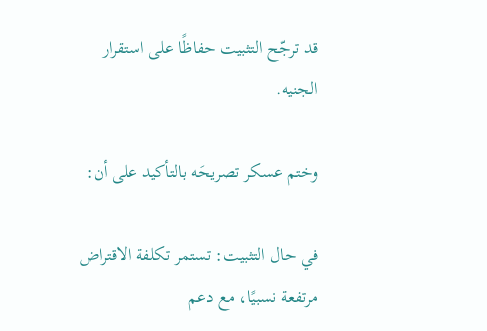قد ترجّح التثبيت حفاظًا على استقرار الجنيه.

وختم عسكر تصريحَه بالتأكيد على أن:

في حال التثبيت: تستمر تكلفة الاقتراض مرتفعة نسبيًا، مع دعم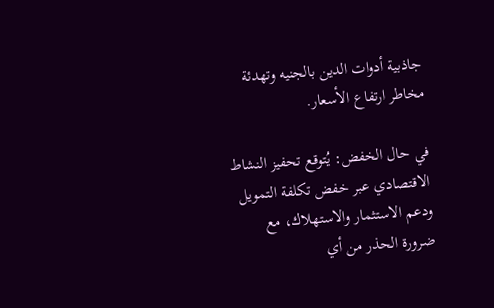جاذبية أدوات الدين بالجنيه وتهدئة مخاطر ارتفاع الأسعار.

في حال الخفض: يُتوقع تحفيز النشاط الاقتصادي عبر خفض تكلفة التمويل ودعم الاستثمار والاستهلاك، مع ضرورة الحذر من أي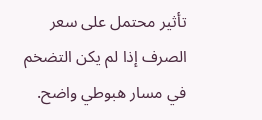تأثير محتمل على سعر الصرف إذا لم يكن التضخم في مسار هبوطي واضح.